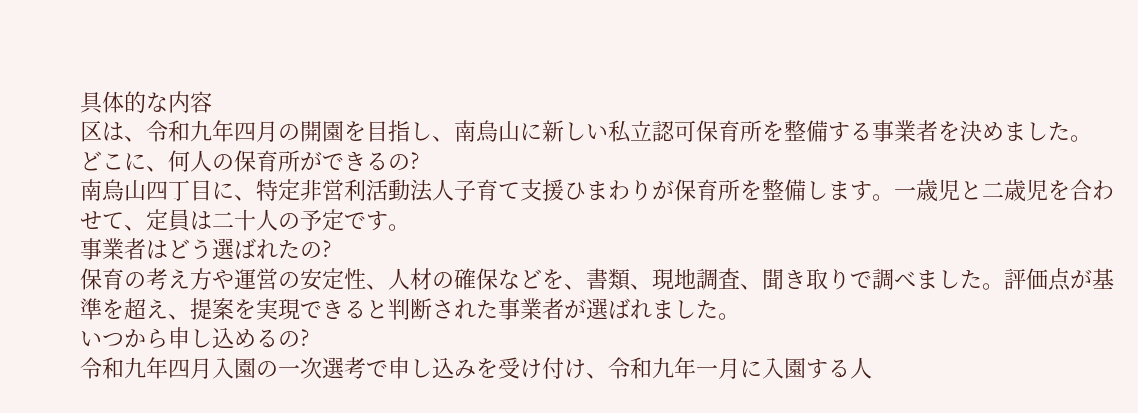具体的な内容
区は、令和九年四月の開園を目指し、南烏山に新しい私立認可保育所を整備する事業者を決めました。
どこに、何人の保育所ができるの?
南烏山四丁目に、特定非営利活動法人子育て支援ひまわりが保育所を整備します。一歳児と二歳児を合わせて、定員は二十人の予定です。
事業者はどう選ばれたの?
保育の考え方や運営の安定性、人材の確保などを、書類、現地調査、聞き取りで調べました。評価点が基準を超え、提案を実現できると判断された事業者が選ばれました。
いつから申し込めるの?
令和九年四月入園の一次選考で申し込みを受け付け、令和九年一月に入園する人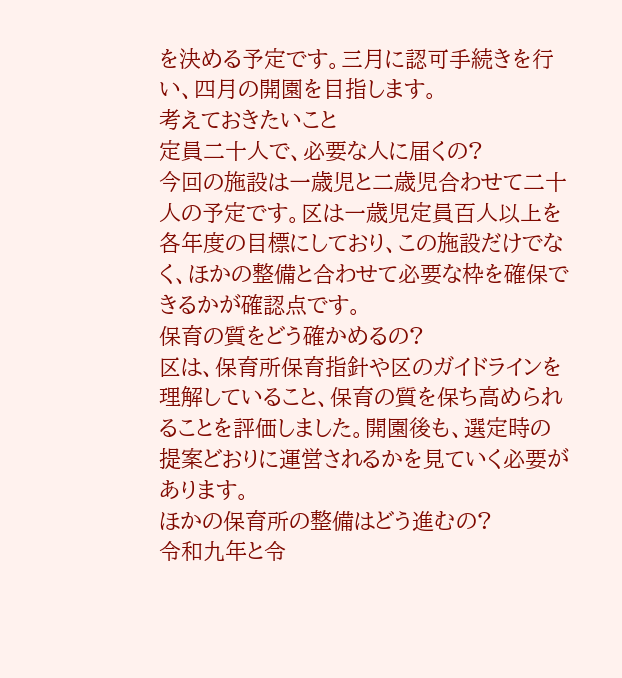を決める予定です。三月に認可手続きを行い、四月の開園を目指します。
考えておきたいこと
定員二十人で、必要な人に届くの?
今回の施設は一歳児と二歳児合わせて二十人の予定です。区は一歳児定員百人以上を各年度の目標にしており、この施設だけでなく、ほかの整備と合わせて必要な枠を確保できるかが確認点です。
保育の質をどう確かめるの?
区は、保育所保育指針や区のガイドラインを理解していること、保育の質を保ち高められることを評価しました。開園後も、選定時の提案どおりに運営されるかを見ていく必要があります。
ほかの保育所の整備はどう進むの?
令和九年と令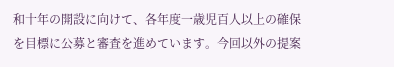和十年の開設に向けて、各年度一歳児百人以上の確保を目標に公募と審査を進めています。今回以外の提案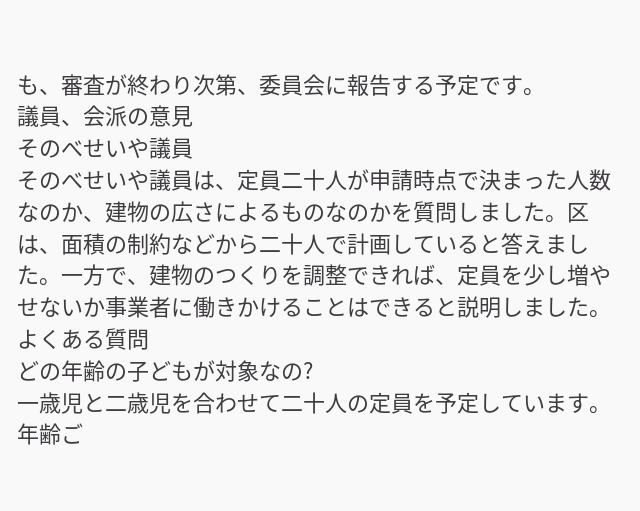も、審査が終わり次第、委員会に報告する予定です。
議員、会派の意見
そのべせいや議員
そのべせいや議員は、定員二十人が申請時点で決まった人数なのか、建物の広さによるものなのかを質問しました。区は、面積の制約などから二十人で計画していると答えました。一方で、建物のつくりを調整できれば、定員を少し増やせないか事業者に働きかけることはできると説明しました。
よくある質問
どの年齢の子どもが対象なの?
一歳児と二歳児を合わせて二十人の定員を予定しています。年齢ご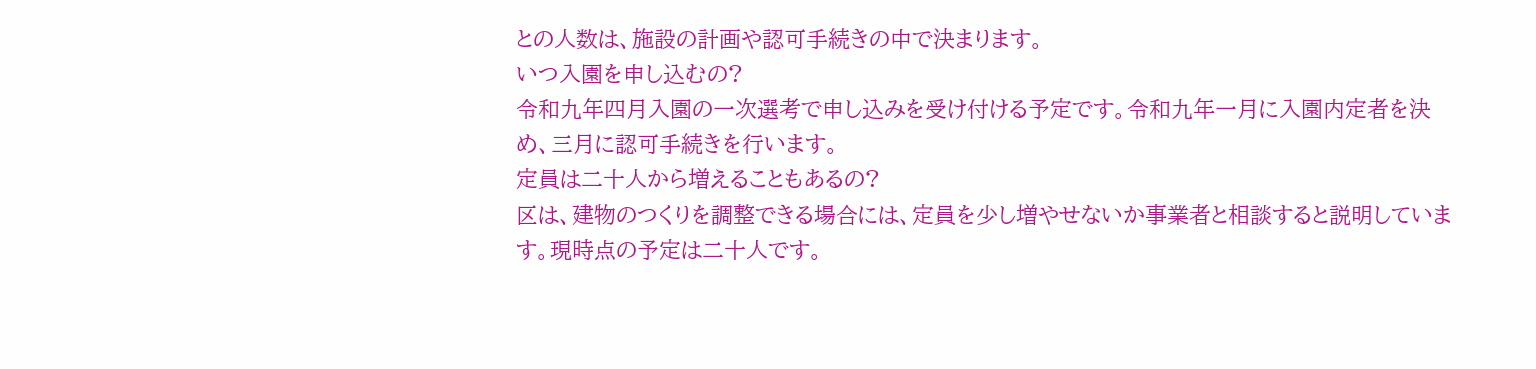との人数は、施設の計画や認可手続きの中で決まります。
いつ入園を申し込むの?
令和九年四月入園の一次選考で申し込みを受け付ける予定です。令和九年一月に入園内定者を決め、三月に認可手続きを行います。
定員は二十人から増えることもあるの?
区は、建物のつくりを調整できる場合には、定員を少し増やせないか事業者と相談すると説明しています。現時点の予定は二十人です。